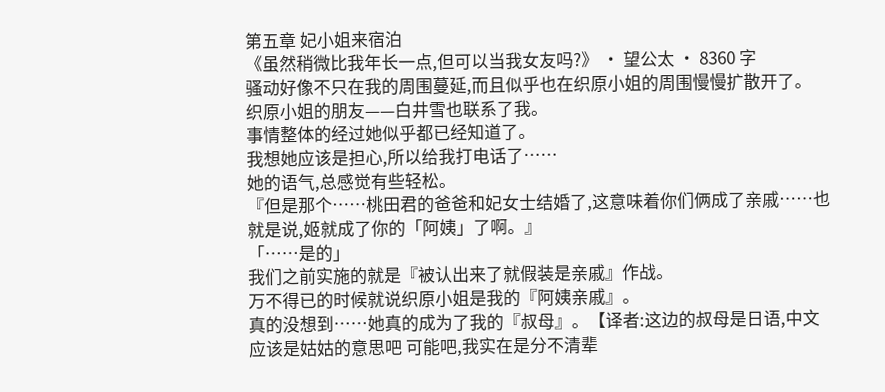第五章 妃小姐来宿泊
《虽然稍微比我年长一点,但可以当我女友吗?》 · 望公太 · 8360 字
骚动好像不只在我的周围蔓延,而且似乎也在织原小姐的周围慢慢扩散开了。
织原小姐的朋友——白井雪也联系了我。
事情整体的经过她似乎都已经知道了。
我想她应该是担心,所以给我打电话了……
她的语气,总感觉有些轻松。
『但是那个……桃田君的爸爸和妃女士结婚了,这意味着你们俩成了亲戚……也就是说,姬就成了你的「阿姨」了啊。』
「……是的」
我们之前实施的就是『被认出来了就假装是亲戚』作战。
万不得已的时候就说织原小姐是我的『阿姨亲戚』。
真的没想到……她真的成为了我的『叔母』。【译者:这边的叔母是日语,中文应该是姑姑的意思吧 可能吧,我实在是分不清辈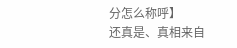分怎么称呼】
还真是、真相来自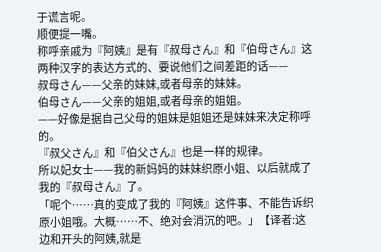于谎言呢。
顺便提一嘴。
称呼亲戚为『阿姨』是有『叔母さん』和『伯母さん』这两种汉字的表达方式的、要说他们之间差距的话——
叔母さん——父亲的妹妹,或者母亲的妹妹。
伯母さん——父亲的姐姐,或者母亲的姐姐。
——好像是据自己父母的姐妹是姐姐还是妹妹来决定称呼的。
『叔父さん』和『伯父さん』也是一样的规律。
所以妃女士——我的新妈妈的妹妹织原小姐、以后就成了我的『叔母さん』了。
「呢个……真的变成了我的『阿姨』这件事、不能告诉织原小姐哦。大概……不、绝对会消沉的吧。」【译者:这边和开头的阿姨,就是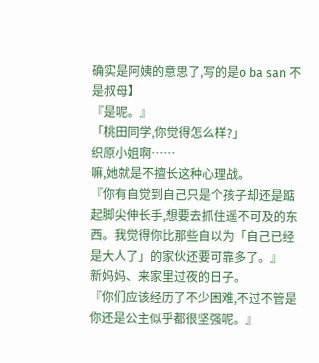确实是阿姨的意思了,写的是o ba san 不是叔母】
『是呢。』
「桃田同学,你觉得怎么样?」
织原小姐啊……
嘛,她就是不擅长这种心理战。
『你有自觉到自己只是个孩子却还是踮起脚尖伸长手,想要去抓住遥不可及的东西。我觉得你比那些自以为「自己已经是大人了」的家伙还要可靠多了。』
新妈妈、来家里过夜的日子。
『你们应该经历了不少困难,不过不管是你还是公主似乎都很坚强呢。』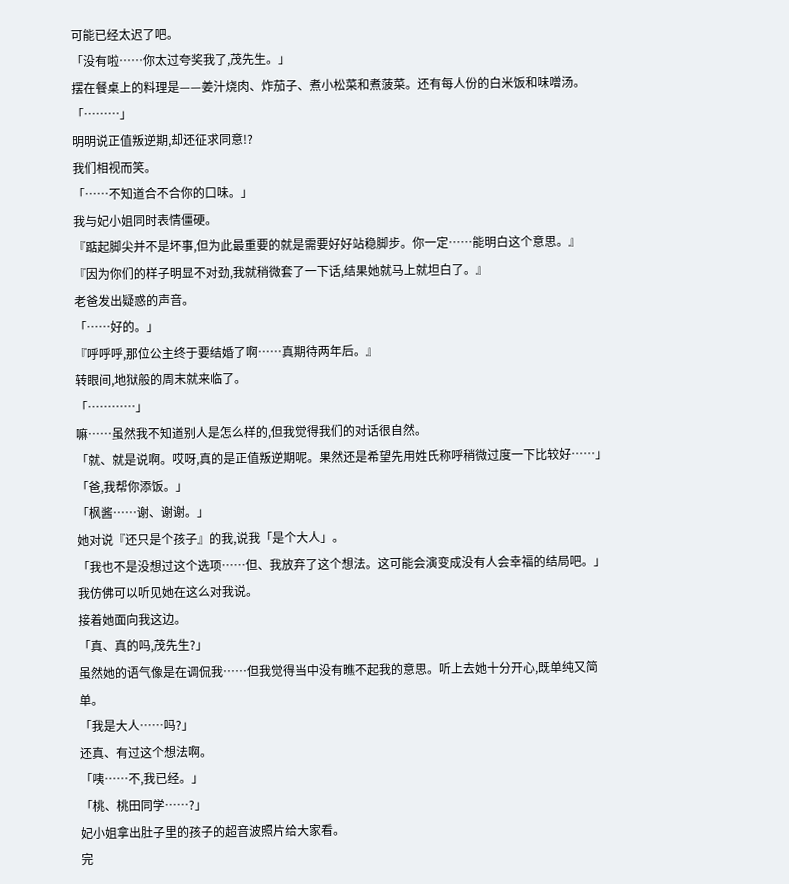可能已经太迟了吧。
「没有啦……你太过夸奖我了,茂先生。」
摆在餐桌上的料理是——姜汁烧肉、炸茄子、煮小松菜和煮菠菜。还有每人份的白米饭和味噌汤。
「………」
明明说正值叛逆期,却还征求同意!?
我们相视而笑。
「……不知道合不合你的口味。」
我与妃小姐同时表情僵硬。
『踮起脚尖并不是坏事,但为此最重要的就是需要好好站稳脚步。你一定……能明白这个意思。』
『因为你们的样子明显不对劲,我就稍微套了一下话,结果她就马上就坦白了。』
老爸发出疑惑的声音。
「……好的。」
『呼呼呼,那位公主终于要结婚了啊……真期待两年后。』
转眼间,地狱般的周末就来临了。
「…………」
嘛……虽然我不知道别人是怎么样的,但我觉得我们的对话很自然。
「就、就是说啊。哎呀,真的是正值叛逆期呢。果然还是希望先用姓氏称呼稍微过度一下比较好……」
「爸,我帮你添饭。」
「枫酱……谢、谢谢。」
她对说『还只是个孩子』的我,说我「是个大人」。
「我也不是没想过这个选项……但、我放弃了这个想法。这可能会演变成没有人会幸福的结局吧。」
我仿佛可以听见她在这么对我说。
接着她面向我这边。
「真、真的吗,茂先生?」
虽然她的语气像是在调侃我……但我觉得当中没有瞧不起我的意思。听上去她十分开心,既单纯又简单。
「我是大人……吗?」
还真、有过这个想法啊。
「咦……不,我已经。」
「桃、桃田同学……?」
妃小姐拿出肚子里的孩子的超音波照片给大家看。
完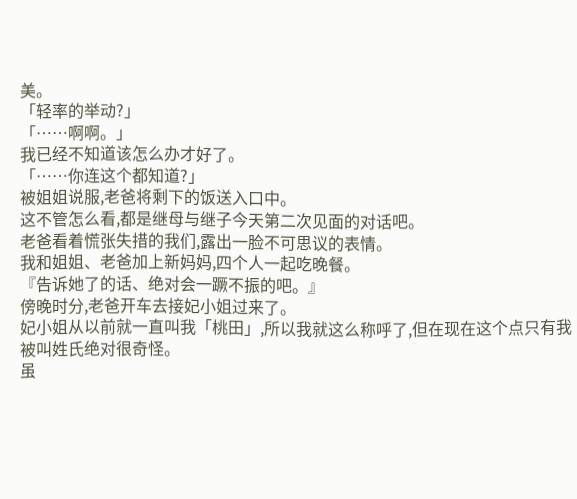美。
「轻率的举动?」
「……啊啊。」
我已经不知道该怎么办才好了。
「……你连这个都知道?」
被姐姐说服,老爸将剩下的饭送入口中。
这不管怎么看,都是继母与继子今天第二次见面的对话吧。
老爸看着慌张失措的我们,露出一脸不可思议的表情。
我和姐姐、老爸加上新妈妈,四个人一起吃晚餐。
『告诉她了的话、绝对会一蹶不振的吧。』
傍晚时分,老爸开车去接妃小姐过来了。
妃小姐从以前就一直叫我「桃田」,所以我就这么称呼了,但在现在这个点只有我被叫姓氏绝对很奇怪。
虽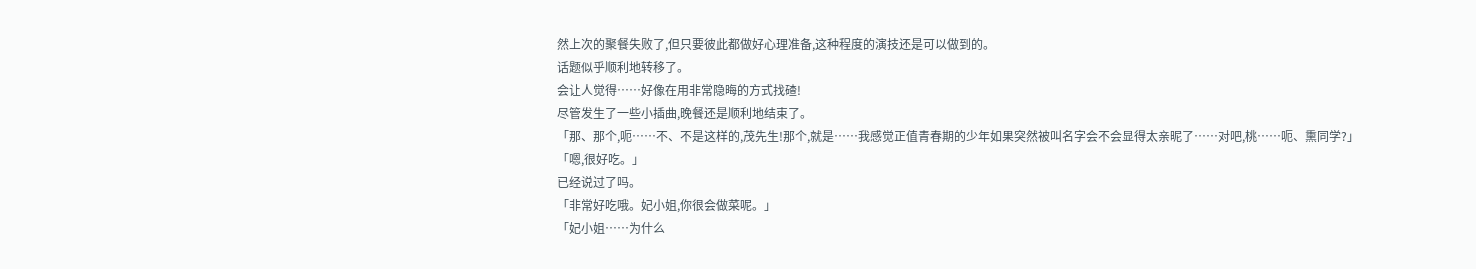然上次的聚餐失败了,但只要彼此都做好心理准备,这种程度的演技还是可以做到的。
话题似乎顺利地转移了。
会让人觉得……好像在用非常隐晦的方式找碴!
尽管发生了一些小插曲,晚餐还是顺利地结束了。
「那、那个,呃……不、不是这样的,茂先生!那个,就是……我感觉正值青春期的少年如果突然被叫名字会不会显得太亲昵了……对吧,桃……呃、熏同学?」
「嗯,很好吃。」
已经说过了吗。
「非常好吃哦。妃小姐,你很会做菜呢。」
「妃小姐……为什么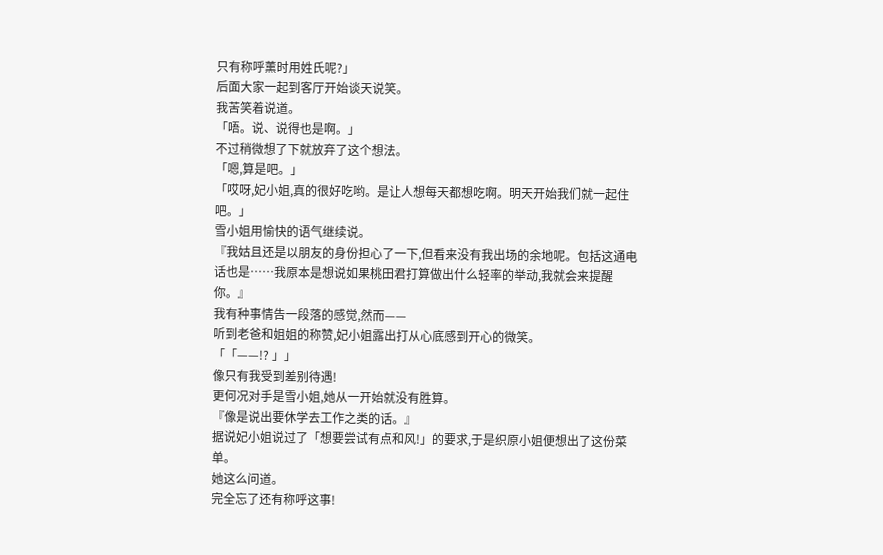只有称呼薰时用姓氏呢?」
后面大家一起到客厅开始谈天说笑。
我苦笑着说道。
「唔。说、说得也是啊。」
不过稍微想了下就放弃了这个想法。
「嗯,算是吧。」
「哎呀,妃小姐,真的很好吃哟。是让人想每天都想吃啊。明天开始我们就一起住吧。」
雪小姐用愉快的语气继续说。
『我姑且还是以朋友的身份担心了一下,但看来没有我出场的余地呢。包括这通电话也是……我原本是想说如果桃田君打算做出什么轻率的举动,我就会来提醒你。』
我有种事情告一段落的感觉,然而——
听到老爸和姐姐的称赞,妃小姐露出打从心底感到开心的微笑。
「「——!? 」」
像只有我受到差别待遇!
更何况对手是雪小姐,她从一开始就没有胜算。
『像是说出要休学去工作之类的话。』
据说妃小姐说过了「想要尝试有点和风!」的要求,于是织原小姐便想出了这份菜单。
她这么问道。
完全忘了还有称呼这事!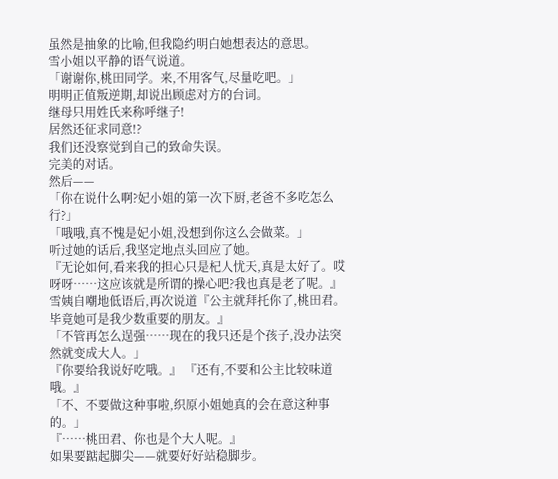虽然是抽象的比喻,但我隐约明白她想表达的意思。
雪小姐以平静的语气说道。
「谢谢你,桃田同学。来,不用客气,尽量吃吧。」
明明正值叛逆期,却说出顾虑对方的台词。
继母只用姓氏来称呼继子!
居然还征求同意!?
我们还没察觉到自己的致命失误。
完美的对话。
然后——
「你在说什么啊?妃小姐的第一次下厨,老爸不多吃怎么行?」
「哦哦,真不愧是妃小姐,没想到你这么会做菜。」
听过她的话后,我坚定地点头回应了她。
『无论如何,看来我的担心只是杞人忧天,真是太好了。哎呀呀……这应该就是所谓的操心吧?我也真是老了呢。』雪姨自嘲地低语后,再次说道『公主就拜托你了,桃田君。毕竟她可是我少数重要的朋友。』
「不管再怎么逞强……现在的我只还是个孩子,没办法突然就变成大人。」
『你要给我说好吃哦。』 『还有,不要和公主比较味道哦。』
「不、不要做这种事啦,织原小姐她真的会在意这种事的。」
『……桃田君、你也是个大人呢。』
如果要踮起脚尖——就要好好站稳脚步。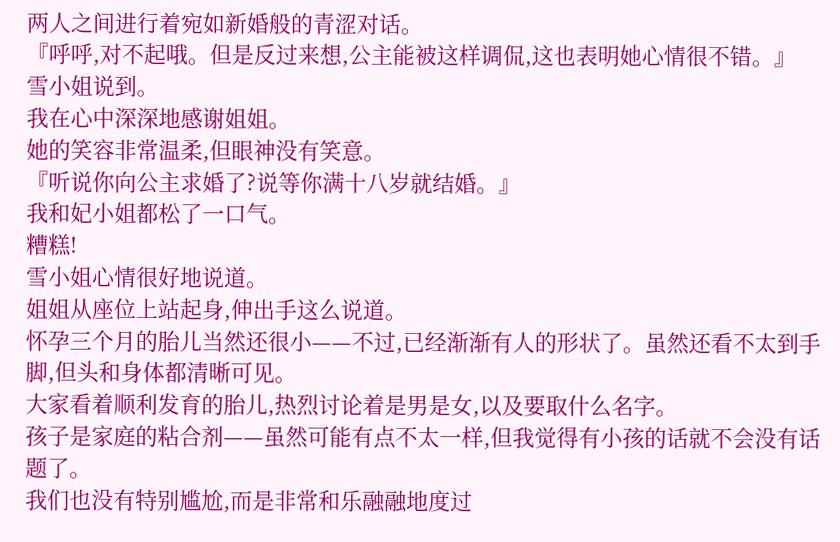两人之间进行着宛如新婚般的青涩对话。
『呼呼,对不起哦。但是反过来想,公主能被这样调侃,这也表明她心情很不错。』
雪小姐说到。
我在心中深深地感谢姐姐。
她的笑容非常温柔,但眼神没有笑意。
『听说你向公主求婚了?说等你满十八岁就结婚。』
我和妃小姐都松了一口气。
糟糕!
雪小姐心情很好地说道。
姐姐从座位上站起身,伸出手这么说道。
怀孕三个月的胎儿当然还很小——不过,已经渐渐有人的形状了。虽然还看不太到手脚,但头和身体都清晰可见。
大家看着顺利发育的胎儿,热烈讨论着是男是女,以及要取什么名字。
孩子是家庭的粘合剂——虽然可能有点不太一样,但我觉得有小孩的话就不会没有话题了。
我们也没有特别尴尬,而是非常和乐融融地度过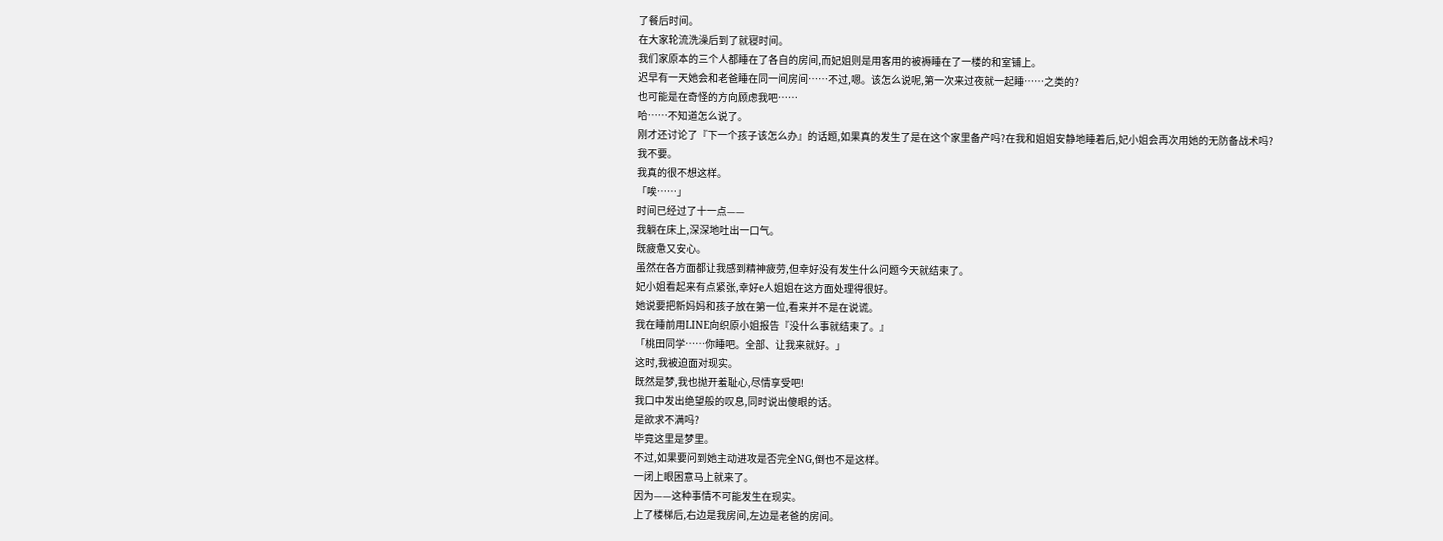了餐后时间。
在大家轮流洗澡后到了就寝时间。
我们家原本的三个人都睡在了各自的房间,而妃姐则是用客用的被褥睡在了一楼的和室铺上。
迟早有一天她会和老爸睡在同一间房间……不过,嗯。该怎么说呢,第一次来过夜就一起睡……之类的?
也可能是在奇怪的方向顾虑我吧……
哈……不知道怎么说了。
刚才还讨论了『下一个孩子该怎么办』的话题,如果真的发生了是在这个家里备产吗?在我和姐姐安静地睡着后,妃小姐会再次用她的无防备战术吗?
我不要。
我真的很不想这样。
「唉……」
时间已经过了十一点——
我躺在床上,深深地吐出一口气。
既疲惫又安心。
虽然在各方面都让我感到精神疲劳,但幸好没有发生什么问题今天就结束了。
妃小姐看起来有点紧张,幸好e人姐姐在这方面处理得很好。
她说要把新妈妈和孩子放在第一位,看来并不是在说谎。
我在睡前用LINE向织原小姐报告『没什么事就结束了。』
「桃田同学……你睡吧。全部、让我来就好。」
这时,我被迫面对现实。
既然是梦,我也抛开羞耻心,尽情享受吧!
我口中发出绝望般的叹息,同时说出傻眼的话。
是欲求不满吗?
毕竟这里是梦里。
不过,如果要问到她主动进攻是否完全NG,倒也不是这样。
一闭上眼困意马上就来了。
因为——这种事情不可能发生在现实。
上了楼梯后,右边是我房间,左边是老爸的房间。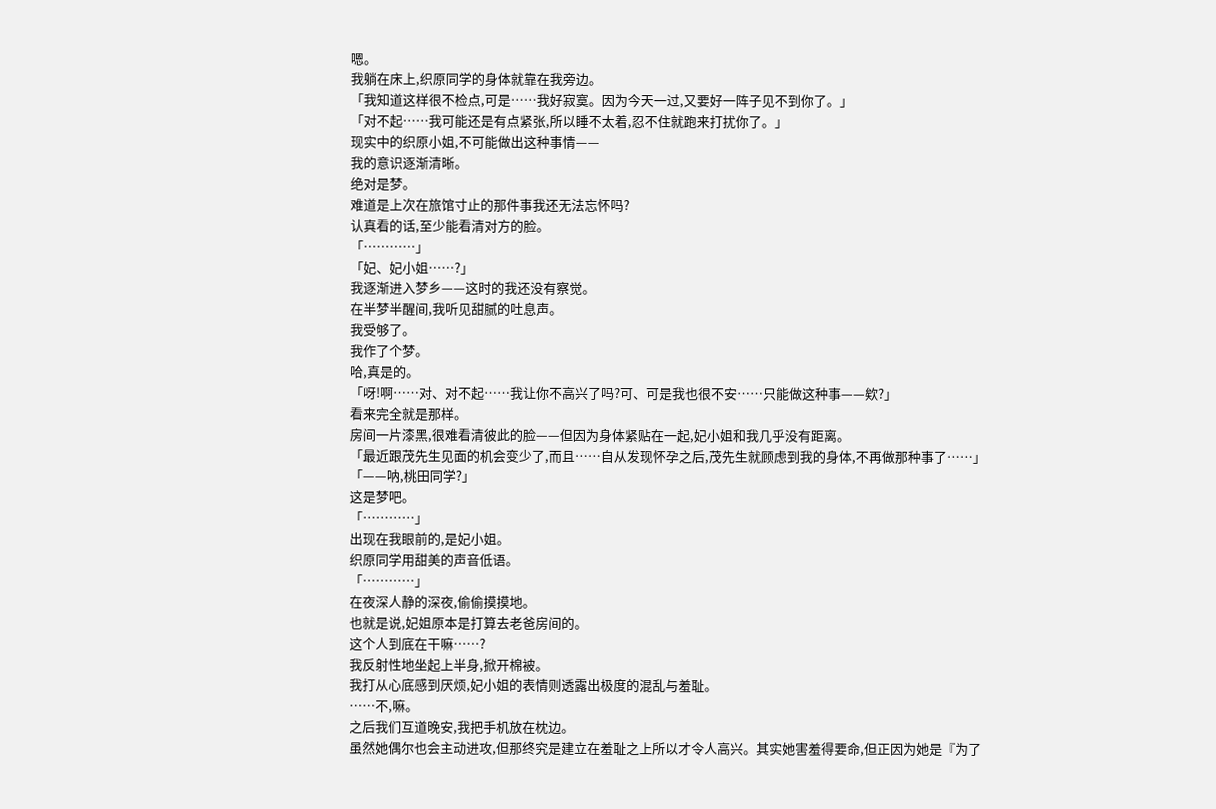嗯。
我躺在床上,织原同学的身体就靠在我旁边。
「我知道这样很不检点,可是……我好寂寞。因为今天一过,又要好一阵子见不到你了。」
「对不起……我可能还是有点紧张,所以睡不太着,忍不住就跑来打扰你了。」
现实中的织原小姐,不可能做出这种事情——
我的意识逐渐清晰。
绝对是梦。
难道是上次在旅馆寸止的那件事我还无法忘怀吗?
认真看的话,至少能看清对方的脸。
「…………」
「妃、妃小姐……?」
我逐渐进入梦乡——这时的我还没有察觉。
在半梦半醒间,我听见甜腻的吐息声。
我受够了。
我作了个梦。
哈,真是的。
「呀!啊……对、对不起……我让你不高兴了吗?可、可是我也很不安……只能做这种事——欸?」
看来完全就是那样。
房间一片漆黑,很难看清彼此的脸——但因为身体紧贴在一起,妃小姐和我几乎没有距离。
「最近跟茂先生见面的机会变少了,而且……自从发现怀孕之后,茂先生就顾虑到我的身体,不再做那种事了……」
「——呐,桃田同学?」
这是梦吧。
「…………」
出现在我眼前的,是妃小姐。
织原同学用甜美的声音低语。
「…………」
在夜深人静的深夜,偷偷摸摸地。
也就是说,妃姐原本是打算去老爸房间的。
这个人到底在干嘛……?
我反射性地坐起上半身,掀开棉被。
我打从心底感到厌烦,妃小姐的表情则透露出极度的混乱与羞耻。
……不,嘛。
之后我们互道晚安,我把手机放在枕边。
虽然她偶尔也会主动进攻,但那终究是建立在羞耻之上所以才令人高兴。其实她害羞得要命,但正因为她是『为了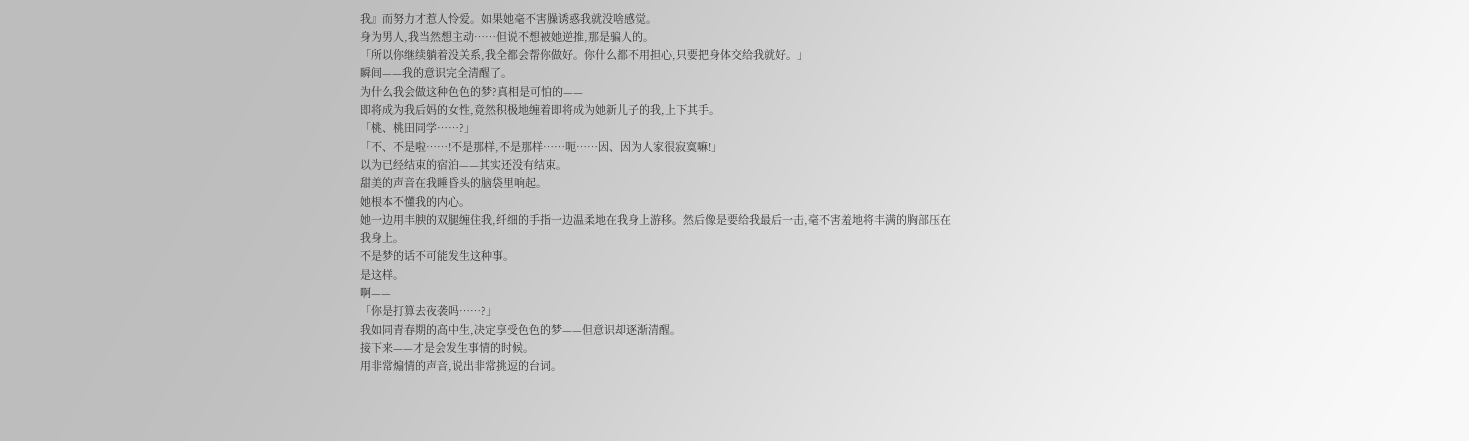我』而努力才惹人怜爱。如果她毫不害臊诱惑我就没啥感觉。
身为男人,我当然想主动……但说不想被她逆推,那是骗人的。
「所以你继续躺着没关系,我全都会帮你做好。你什么都不用担心,只要把身体交给我就好。」
瞬间——我的意识完全清醒了。
为什么我会做这种色色的梦?真相是可怕的——
即将成为我后妈的女性,竟然积极地缠着即将成为她新儿子的我,上下其手。
「桃、桃田同学……?」
「不、不是啦……!不是那样,不是那样……呃……因、因为人家很寂寞嘛!」
以为已经结束的宿泊——其实还没有结束。
甜美的声音在我睡昏头的脑袋里响起。
她根本不懂我的内心。
她一边用丰腴的双腿缠住我,纤细的手指一边温柔地在我身上游移。然后像是要给我最后一击,毫不害羞地将丰满的胸部压在我身上。
不是梦的话不可能发生这种事。
是这样。
啊——
「你是打算去夜袭吗……?」
我如同青春期的高中生,决定享受色色的梦——但意识却逐渐清醒。
接下来——才是会发生事情的时候。
用非常煽情的声音,说出非常挑逗的台词。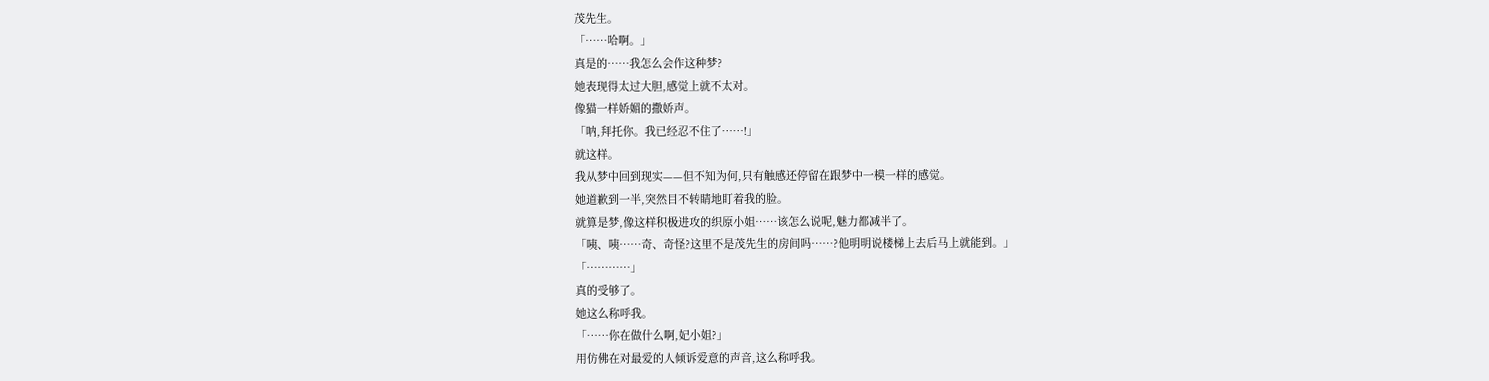茂先生。
「……哈啊。」
真是的……我怎么会作这种梦?
她表现得太过大胆,感觉上就不太对。
像猫一样娇媚的撒娇声。
「呐,拜托你。我已经忍不住了……!」
就这样。
我从梦中回到现实——但不知为何,只有触感还停留在跟梦中一模一样的感觉。
她道歉到一半,突然目不转睛地盯着我的脸。
就算是梦,像这样积极进攻的织原小姐……该怎么说呢,魅力都减半了。
「咦、咦……奇、奇怪?这里不是茂先生的房间吗……?他明明说楼梯上去后马上就能到。」
「…………」
真的受够了。
她这么称呼我。
「……你在做什么啊,妃小姐?」
用仿佛在对最爱的人倾诉爱意的声音,这么称呼我。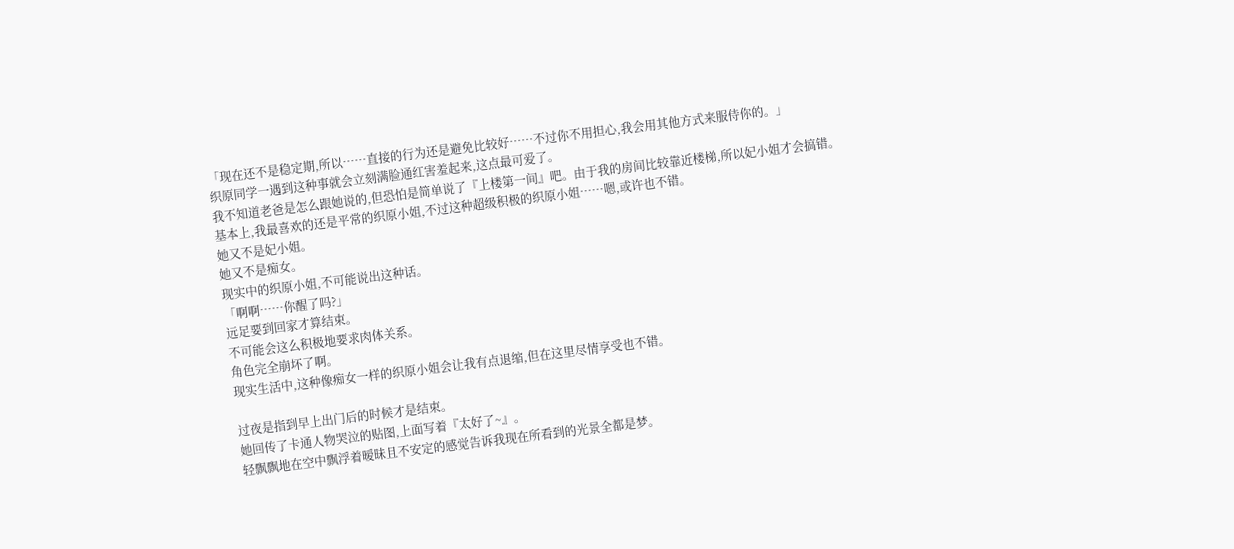「现在还不是稳定期,所以……直接的行为还是避免比较好……不过你不用担心,我会用其他方式来服侍你的。」
织原同学一遇到这种事就会立刻满脸通红害羞起来,这点最可爱了。
我不知道老爸是怎么跟她说的,但恐怕是简单说了『上楼第一间』吧。由于我的房间比较靠近楼梯,所以妃小姐才会搞错。
基本上,我最喜欢的还是平常的织原小姐,不过这种超级积极的织原小姐……嗯,或许也不错。
她又不是妃小姐。
她又不是痴女。
现实中的织原小姐,不可能说出这种话。
「啊啊……你醒了吗?」
远足要到回家才算结束。
不可能会这么积极地要求肉体关系。
角色完全崩坏了啊。
现实生活中,这种像痴女一样的织原小姐会让我有点退缩,但在这里尽情享受也不错。

过夜是指到早上出门后的时候才是结束。
她回传了卡通人物哭泣的贴图,上面写着『太好了~』。
轻飘飘地在空中飘浮着暧昧且不安定的感觉告诉我现在所看到的光景全都是梦。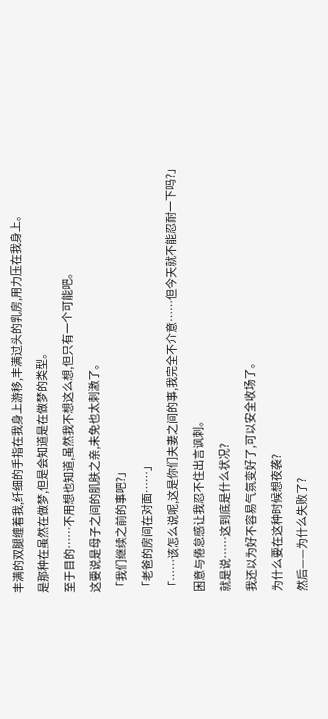丰满的双腿缠着我,纤细的手指在我身上游移,丰满过头的乳房,用力压在我身上。
是那种在虽然在做梦,但是会知道是在做梦的类型。
至于目的……不用想也知道,虽然我不想这么想,但只有一个可能吧。
这要说是母子之间的肌肤之亲,未免也太刺激了。
「我们继续之前的事吧?」
「老爸的房间在对面……」
「……该怎么说呢,这是你们夫妻之间的事,我完全不介意……但今天就不能忍耐一下吗?」
困意与倦怠感让我忍不住出言讽刺。
就是说……这到底是什么状况?
我还以为好不容易气氛变好了,可以安全收场了。
为什么要在这种时候想夜袭?
然后——为什么失败了?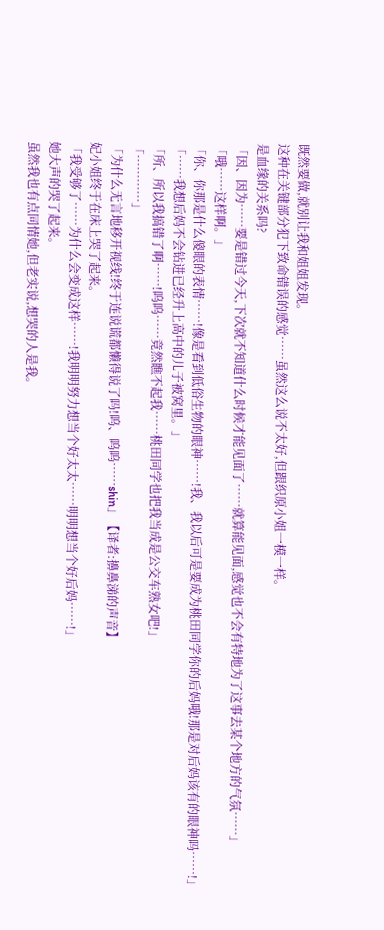既然要做,就别让我和姐姐发现。
这种在关键部分犯下致命错误的感觉……虽然这么说不太好,但跟织原小姐一模一样。
是血缘的关系吗?
「因、因为……要是错过今天,下次就不知道什么时候才能见面了……就算能见面,感觉也不会有特地为了这事去某个地方的气氛……」
「哦……这样啊。」
「你、你那是什么傻眼的表情……!像是看到低俗生物的眼神……!我、我以后可是要成为桃田同学你的后妈哦!那是对后妈该有的眼神吗……!」
「……我想后妈不会钻进已经升上高中的儿子被窝里。」
「所、所以我搞错了啊……!呜呜……竟然瞧不起我……桃田同学也把我当成是公交车熟女吧!」
「…………」
「为什么无言地移开视线!终于连说谎都懒得说了吗!呜、呜呜……shin」【译者:擤鼻涕的声音】
妃小姐终于在床上哭了起来。
「我受够了……为什么会变成这样……!我明明努力想当个好太太……明明想当个好后妈……!」
她大声的哭了起来。
虽然我也有点同情她,但老实说,想哭的人是我。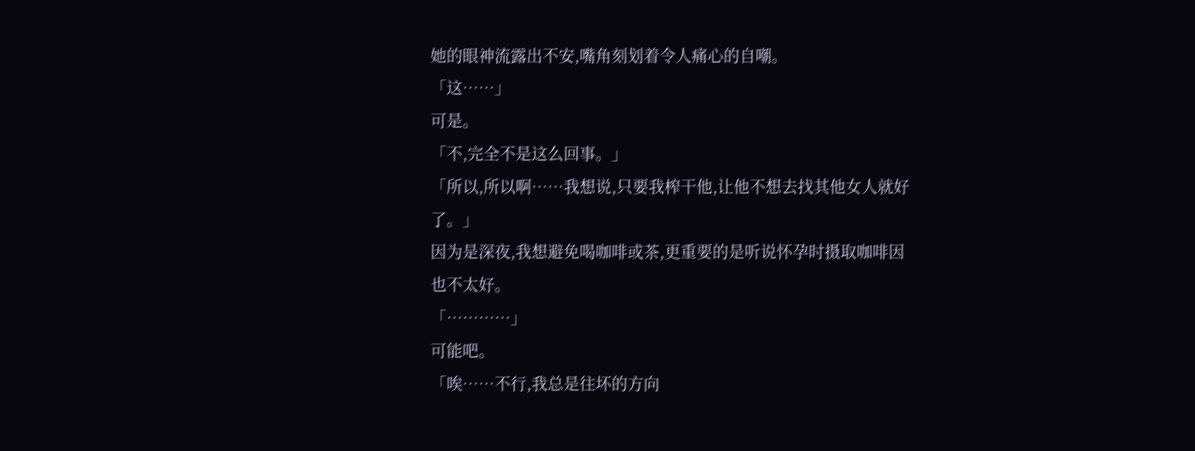她的眼神流露出不安,嘴角刻划着令人痛心的自嘲。
「这……」
可是。
「不,完全不是这么回事。」
「所以,所以啊……我想说,只要我榨干他,让他不想去找其他女人就好了。」
因为是深夜,我想避免喝咖啡或茶,更重要的是听说怀孕时摄取咖啡因也不太好。
「…………」
可能吧。
「唉……不行,我总是往坏的方向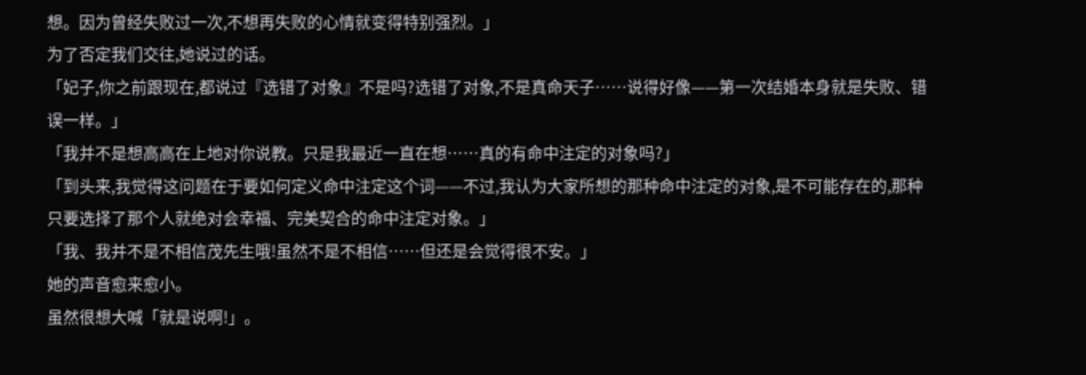想。因为曾经失败过一次,不想再失败的心情就变得特别强烈。」
为了否定我们交往,她说过的话。
「妃子,你之前跟现在,都说过『选错了对象』不是吗?选错了对象,不是真命天子……说得好像——第一次结婚本身就是失败、错误一样。」
「我并不是想高高在上地对你说教。只是我最近一直在想……真的有命中注定的对象吗?」
「到头来,我觉得这问题在于要如何定义命中注定这个词——不过,我认为大家所想的那种命中注定的对象,是不可能存在的,那种只要选择了那个人就绝对会幸福、完美契合的命中注定对象。」
「我、我并不是不相信茂先生哦!虽然不是不相信……但还是会觉得很不安。」
她的声音愈来愈小。
虽然很想大喊「就是说啊!」。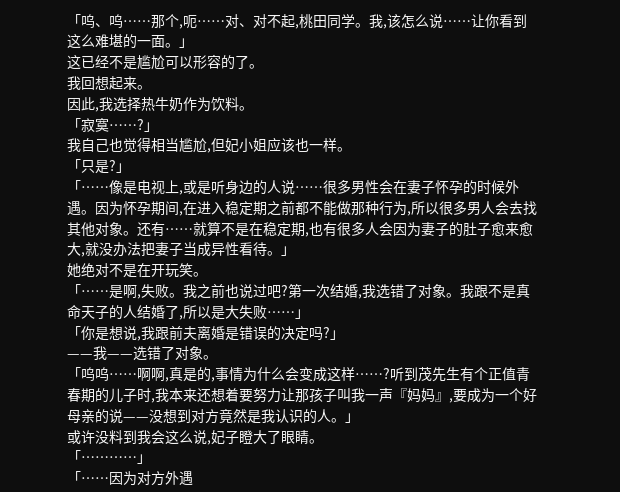「呜、呜……那个,呃……对、对不起,桃田同学。我,该怎么说……让你看到这么难堪的一面。」
这已经不是尴尬可以形容的了。
我回想起来。
因此,我选择热牛奶作为饮料。
「寂寞……?」
我自己也觉得相当尴尬,但妃小姐应该也一样。
「只是?」
「……像是电视上,或是听身边的人说……很多男性会在妻子怀孕的时候外遇。因为怀孕期间,在进入稳定期之前都不能做那种行为,所以很多男人会去找其他对象。还有……就算不是在稳定期,也有很多人会因为妻子的肚子愈来愈大,就没办法把妻子当成异性看待。」
她绝对不是在开玩笑。
「……是啊,失败。我之前也说过吧?第一次结婚,我选错了对象。我跟不是真命天子的人结婚了,所以是大失败……」
「你是想说,我跟前夫离婚是错误的决定吗?」
——我——选错了对象。
「呜呜……啊啊,真是的,事情为什么会变成这样……?听到茂先生有个正值青春期的儿子时,我本来还想着要努力让那孩子叫我一声『妈妈』,要成为一个好母亲的说——没想到对方竟然是我认识的人。」
或许没料到我会这么说,妃子瞪大了眼睛。
「…………」
「……因为对方外遇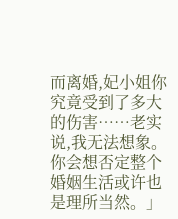而离婚,妃小姐你究竟受到了多大的伤害……老实说,我无法想象。你会想否定整个婚姻生活或许也是理所当然。」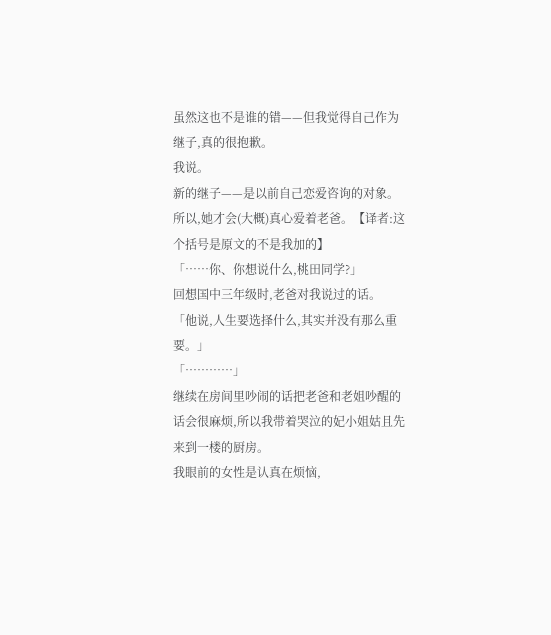虽然这也不是谁的错——但我觉得自己作为继子,真的很抱歉。
我说。
新的继子——是以前自己恋爱咨询的对象。
所以,她才会(大概)真心爱着老爸。【译者:这个括号是原文的不是我加的】
「……你、你想说什么,桃田同学?」
回想国中三年级时,老爸对我说过的话。
「他说,人生要选择什么,其实并没有那么重要。」
「…………」
继续在房间里吵闹的话把老爸和老姐吵醒的话会很麻烦,所以我带着哭泣的妃小姐姑且先来到一楼的厨房。
我眼前的女性是认真在烦恼,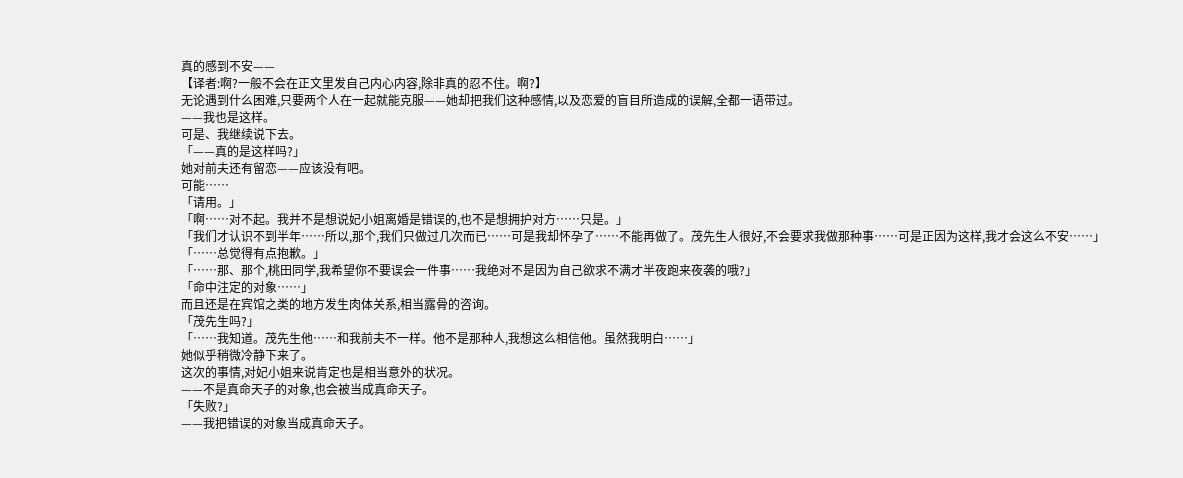真的感到不安——
【译者:啊?一般不会在正文里发自己内心内容,除非真的忍不住。啊?】
无论遇到什么困难,只要两个人在一起就能克服——她却把我们这种感情,以及恋爱的盲目所造成的误解,全都一语带过。
——我也是这样。
可是、我继续说下去。
「——真的是这样吗?」
她对前夫还有留恋——应该没有吧。
可能……
「请用。」
「啊……对不起。我并不是想说妃小姐离婚是错误的,也不是想拥护对方……只是。」
「我们才认识不到半年……所以,那个,我们只做过几次而已……可是我却怀孕了……不能再做了。茂先生人很好,不会要求我做那种事……可是正因为这样,我才会这么不安……」
「……总觉得有点抱歉。」
「……那、那个,桃田同学,我希望你不要误会一件事……我绝对不是因为自己欲求不满才半夜跑来夜袭的哦?」
「命中注定的对象……」
而且还是在宾馆之类的地方发生肉体关系,相当露骨的咨询。
「茂先生吗?」
「……我知道。茂先生他……和我前夫不一样。他不是那种人,我想这么相信他。虽然我明白……」
她似乎稍微冷静下来了。
这次的事情,对妃小姐来说肯定也是相当意外的状况。
——不是真命天子的对象,也会被当成真命天子。
「失败?」
——我把错误的对象当成真命天子。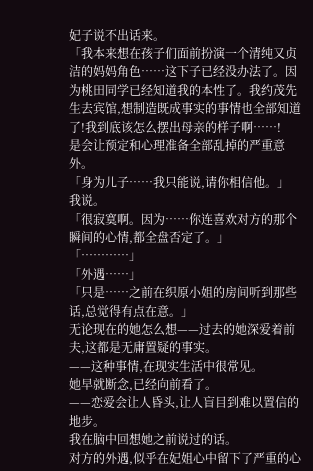妃子说不出话来。
「我本来想在孩子们面前扮演一个清纯又贞洁的妈妈角色……这下子已经没办法了。因为桃田同学已经知道我的本性了。我约茂先生去宾馆,想制造既成事实的事情也全部知道了!我到底该怎么摆出母亲的样子啊……!
是会让预定和心理准备全部乱掉的严重意外。
「身为儿子……我只能说,请你相信他。」
我说。
「很寂寞啊。因为……你连喜欢对方的那个瞬间的心情,都全盘否定了。」
「…………」
「外遇……」
「只是……之前在织原小姐的房间听到那些话,总觉得有点在意。」
无论现在的她怎么想——过去的她深爱着前夫,这都是无庸置疑的事实。
——这种事情,在现实生活中很常见。
她早就断念,已经向前看了。
——恋爱会让人昏头,让人盲目到难以置信的地步。
我在脑中回想她之前说过的话。
对方的外遇,似乎在妃姐心中留下了严重的心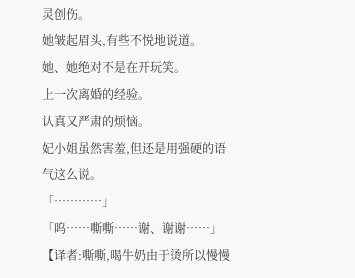灵创伤。
她皱起眉头,有些不悦地说道。
她、她绝对不是在开玩笑。
上一次离婚的经验。
认真又严肃的烦恼。
妃小姐虽然害羞,但还是用强硬的语气这么说。
「…………」
「呜……嘶嘶……谢、谢谢……」【译者:嘶嘶,喝牛奶由于烫所以慢慢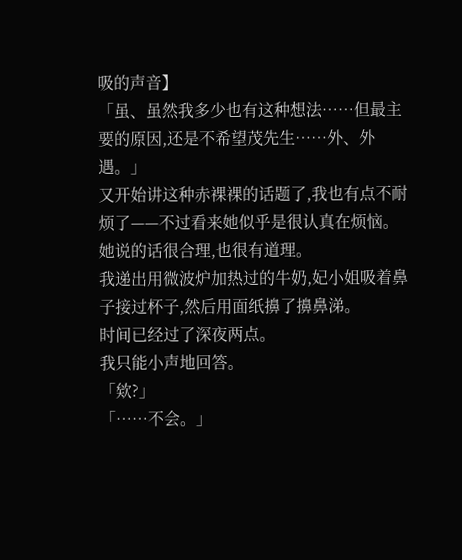吸的声音】
「虽、虽然我多少也有这种想法……但最主要的原因,还是不希望茂先生……外、外遇。」
又开始讲这种赤裸裸的话题了,我也有点不耐烦了——不过看来她似乎是很认真在烦恼。
她说的话很合理,也很有道理。
我递出用微波炉加热过的牛奶,妃小姐吸着鼻子接过杯子,然后用面纸擤了擤鼻涕。
时间已经过了深夜两点。
我只能小声地回答。
「欸?」
「……不会。」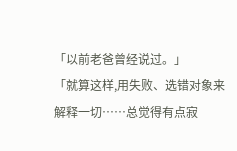「以前老爸曾经说过。」
「就算这样,用失败、选错对象来解释一切……总觉得有点寂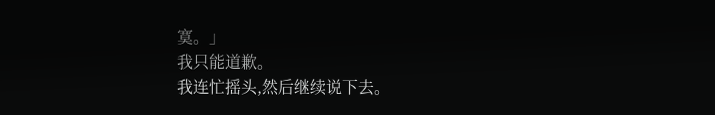寞。」
我只能道歉。
我连忙摇头,然后继续说下去。